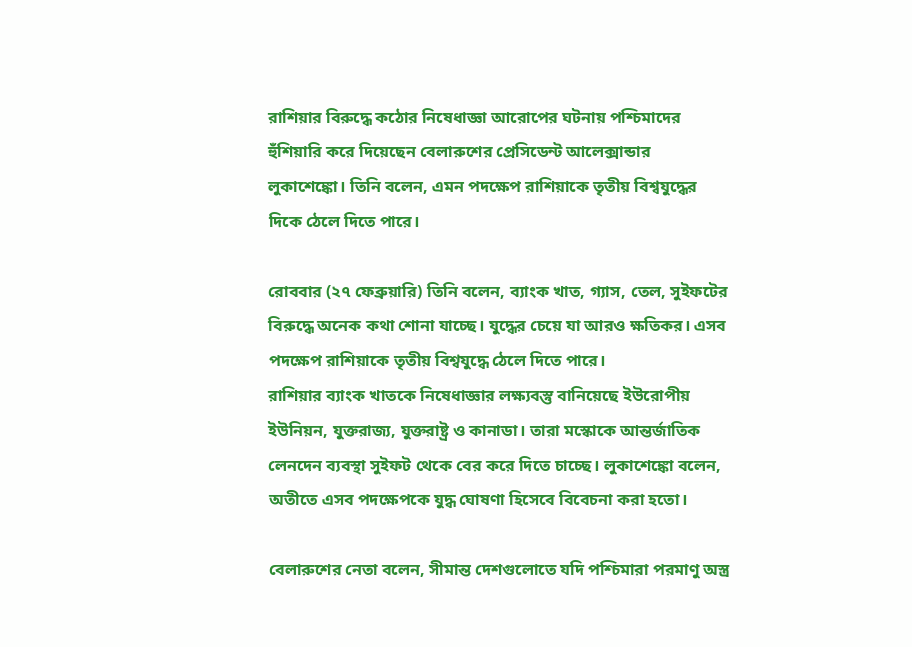রাশিয়ার বিরুদ্ধে কঠোর নিষেধাজ্ঞা আরোপের ঘটনায় পশ্চিমাদের হুঁশিয়ারি করে দিয়েছেন বেলারুশের প্রেসিডেন্ট আলেক্সান্ডার লুকাশেঙ্কো। তিনি বলেন, এমন পদক্ষেপ রাশিয়াকে তৃতীয় বিশ্বযুদ্ধের দিকে ঠেলে দিতে পারে।

রোববার (২৭ ফেব্রুয়ারি) তিনি বলেন, ব্যাংক খাত, গ্যাস, তেল, সুইফটের বিরুদ্ধে অনেক কথা শোনা যাচ্ছে। যুদ্ধের চেয়ে যা আরও ক্ষতিকর। এসব পদক্ষেপ রাশিয়াকে তৃতীয় বিশ্বযুদ্ধে ঠেলে দিতে পারে।
রাশিয়ার ব্যাংক খাতকে নিষেধাজ্ঞার লক্ষ্যবস্তু বানিয়েছে ইউরোপীয় ইউনিয়ন, যুক্তরাজ্য, যুক্তরাষ্ট্র ও কানাডা। তারা মস্কোকে আন্তর্জাতিক লেনদেন ব্যবস্থা সুইফট থেকে বের করে দিতে চাচ্ছে। লুকাশেঙ্কো বলেন, অতীতে এসব পদক্ষেপকে যুদ্ধ ঘোষণা হিসেবে বিবেচনা করা হতো।

বেলারুশের নেতা বলেন, সীমান্ত দেশগুলোতে যদি পশ্চিমারা পরমাণু অস্ত্র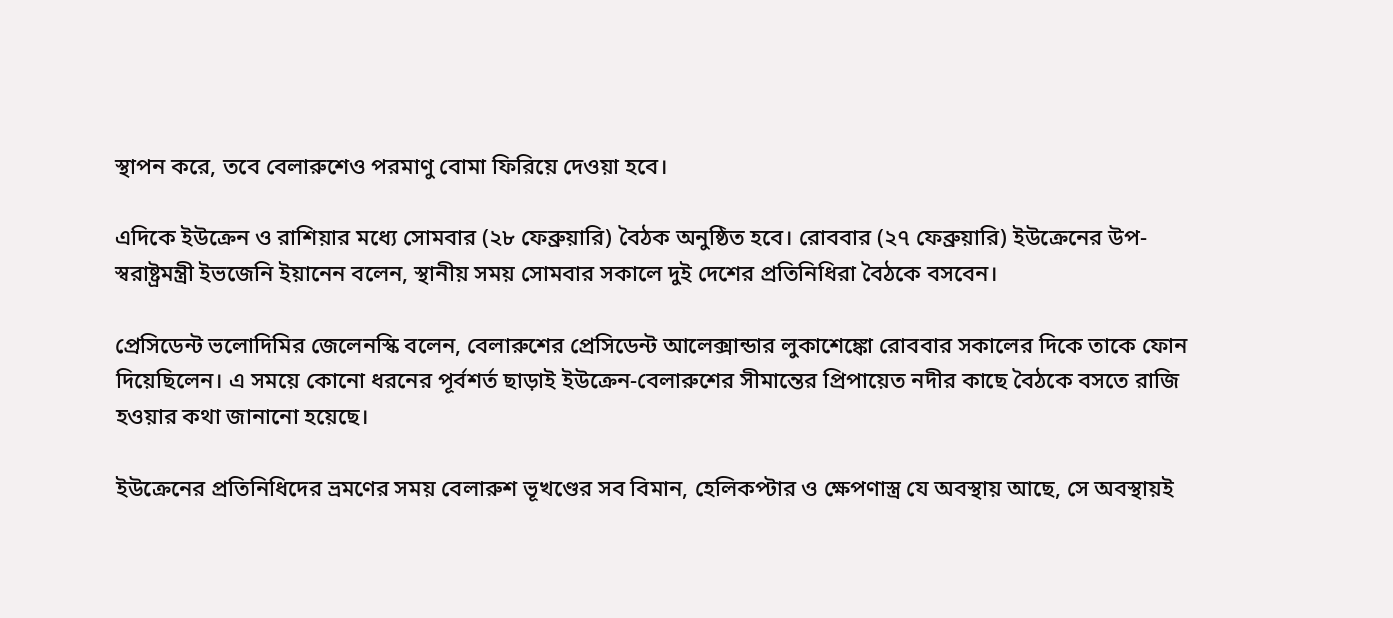স্থাপন করে, তবে বেলারুশেও পরমাণু বোমা ফিরিয়ে দেওয়া হবে।

এদিকে ইউক্রেন ও রাশিয়ার মধ্যে সোমবার (২৮ ফেব্রুয়ারি) বৈঠক অনুষ্ঠিত হবে। রোববার (২৭ ফেব্রুয়ারি) ইউক্রেনের উপ-স্বরাষ্ট্রমন্ত্রী ইভজেনি ইয়ানেন বলেন, স্থানীয় সময় সোমবার সকালে দুই দেশের প্রতিনিধিরা বৈঠকে বসবেন।

প্রেসিডেন্ট ভলোদিমির জেলেনস্কি বলেন, বেলারুশের প্রেসিডেন্ট আলেক্সান্ডার লুকাশেঙ্কো রোববার সকালের দিকে তাকে ফোন দিয়েছিলেন। এ সময়ে কোনো ধরনের পূর্বশর্ত ছাড়াই ইউক্রেন-বেলারুশের সীমান্তের প্রিপায়েত নদীর কাছে বৈঠকে বসতে রাজি হওয়ার কথা জানানো হয়েছে।

ইউক্রেনের প্রতিনিধিদের ভ্রমণের সময় বেলারুশ ভূখণ্ডের সব বিমান, হেলিকপ্টার ও ক্ষেপণাস্ত্র যে অবস্থায় আছে, সে অবস্থায়ই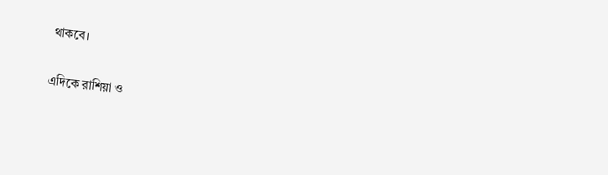থাকবে।

এদিকে রাশিয়া ও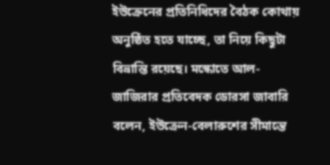ইউক্রেনের প্রতিনিধিদের বৈঠক কোথায় অনুষ্ঠিত হতে যাচ্ছে, তা নিয়ে কিছুটা বিভ্রান্তি রয়েছে। মস্কোতে আল-জাজিরার প্রতিবেদক ডোরসা জাবারি বলেন, ইউক্রেন-বেলারুশের সীমান্তে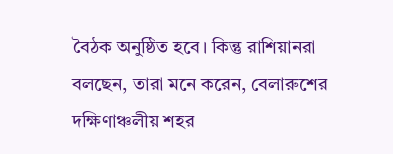বৈঠক অনুষ্ঠিত হবে। কিন্তু রাশিয়ানরা বলছেন, তারা মনে করেন, বেলারুশের দক্ষিণাঞ্চলীয় শহর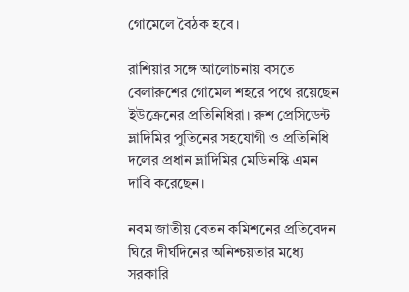গোমেলে বৈঠক হবে।

রাশিয়ার সঙ্গে আলোচনায় বসতে বেলারুশের গোমেল শহরে পথে রয়েছেন ইউক্রেনের প্রতিনিধিরা। রুশ প্রেসিডেন্ট ভ্লাদিমির পুতিনের সহযোগী ও প্রতিনিধি দলের প্রধান ভ্লাদিমির মেডিনস্কি এমন দাবি করেছেন।

নবম জাতীয় বেতন কমিশনের প্রতিবেদন ঘিরে দীর্ঘদিনের অনিশ্চয়তার মধ্যে সরকারি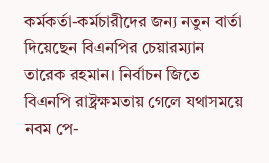কর্মকর্তা-কর্মচারীদের জন্য নতুন বার্তা দিয়েছেন বিএনপির চেয়ারম্যান তারেক রহমান। নির্বাচন জিতে বিএনপি রাষ্ট্রক্ষমতায় গেলে যথাসময়ে নবম পে-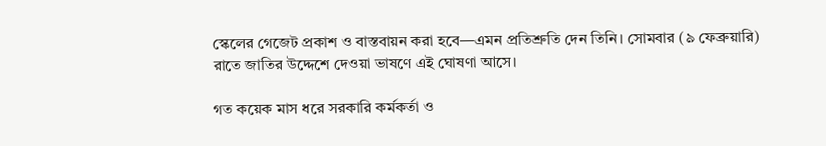স্কেলের গেজেট প্রকাশ ও বাস্তবায়ন করা হবে—এমন প্রতিশ্রুতি দেন তিনি। সোমবার (৯ ফেব্রুয়ারি) রাতে জাতির উদ্দেশে দেওয়া ভাষণে এই ঘোষণা আসে।

গত কয়েক মাস ধরে সরকারি কর্মকর্তা ও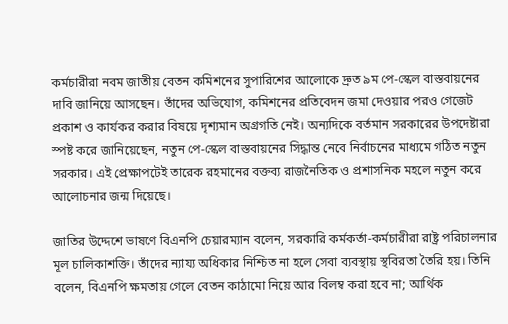কর্মচারীরা নবম জাতীয় বেতন কমিশনের সুপারিশের আলোকে দ্রুত ৯ম পে-স্কেল বাস্তবায়নের দাবি জানিয়ে আসছেন। তাঁদের অভিযোগ, কমিশনের প্রতিবেদন জমা দেওয়ার পরও গেজেট প্রকাশ ও কার্যকর করার বিষয়ে দৃশ্যমান অগ্রগতি নেই। অন্যদিকে বর্তমান সরকারের উপদেষ্টারা স্পষ্ট করে জানিয়েছেন, নতুন পে-স্কেল বাস্তবায়নের সিদ্ধান্ত নেবে নির্বাচনের মাধ্যমে গঠিত নতুন সরকার। এই প্রেক্ষাপটেই তারেক রহমানের বক্তব্য রাজনৈতিক ও প্রশাসনিক মহলে নতুন করে আলোচনার জন্ম দিয়েছে।

জাতির উদ্দেশে ভাষণে বিএনপি চেয়ারম্যান বলেন, সরকারি কর্মকর্তা-কর্মচারীরা রাষ্ট্র পরিচালনার মূল চালিকাশক্তি। তাঁদের ন্যায্য অধিকার নিশ্চিত না হলে সেবা ব্যবস্থায় স্থবিরতা তৈরি হয়। তিনি বলেন, বিএনপি ক্ষমতায় গেলে বেতন কাঠামো নিয়ে আর বিলম্ব করা হবে না; আর্থিক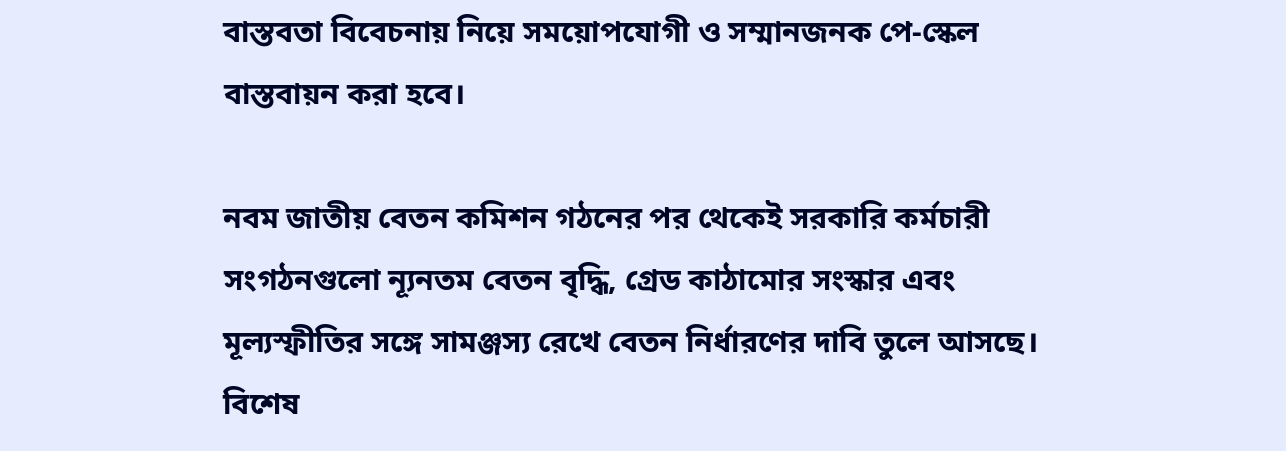বাস্তবতা বিবেচনায় নিয়ে সময়োপযোগী ও সম্মানজনক পে-স্কেল বাস্তবায়ন করা হবে।

নবম জাতীয় বেতন কমিশন গঠনের পর থেকেই সরকারি কর্মচারী সংগঠনগুলো ন্যূনতম বেতন বৃদ্ধি, গ্রেড কাঠামোর সংস্কার এবং মূল্যস্ফীতির সঙ্গে সামঞ্জস্য রেখে বেতন নির্ধারণের দাবি তুলে আসছে। বিশেষ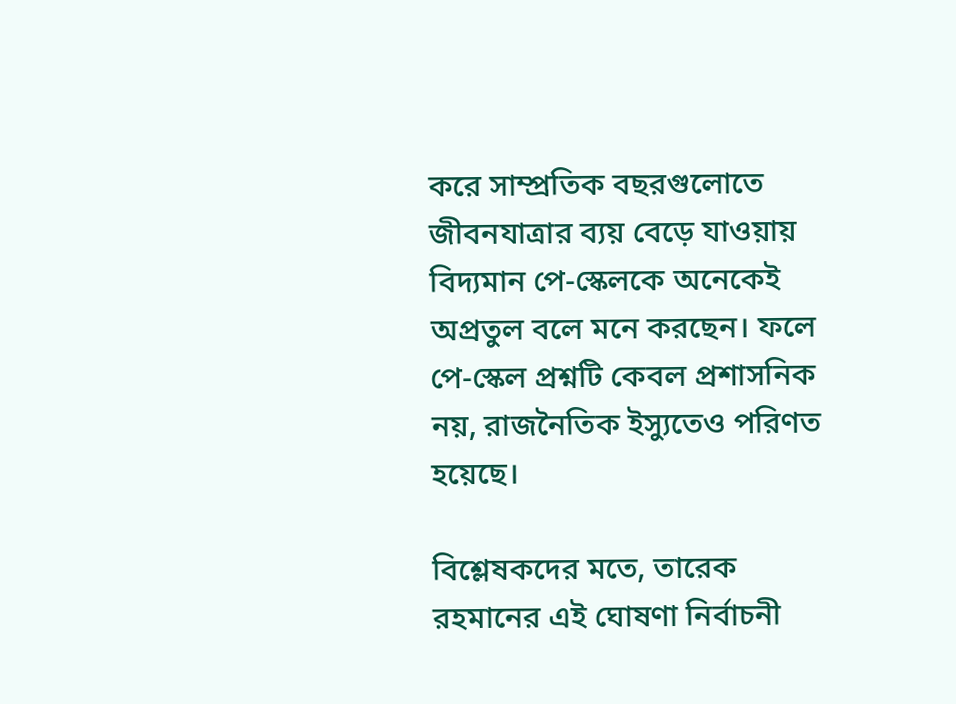করে সাম্প্রতিক বছরগুলোতে জীবনযাত্রার ব্যয় বেড়ে যাওয়ায় বিদ্যমান পে-স্কেলকে অনেকেই অপ্রতুল বলে মনে করছেন। ফলে পে-স্কেল প্রশ্নটি কেবল প্রশাসনিক নয়, রাজনৈতিক ইস্যুতেও পরিণত হয়েছে।

বিশ্লেষকদের মতে, তারেক রহমানের এই ঘোষণা নির্বাচনী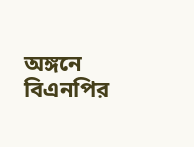অঙ্গনে বিএনপির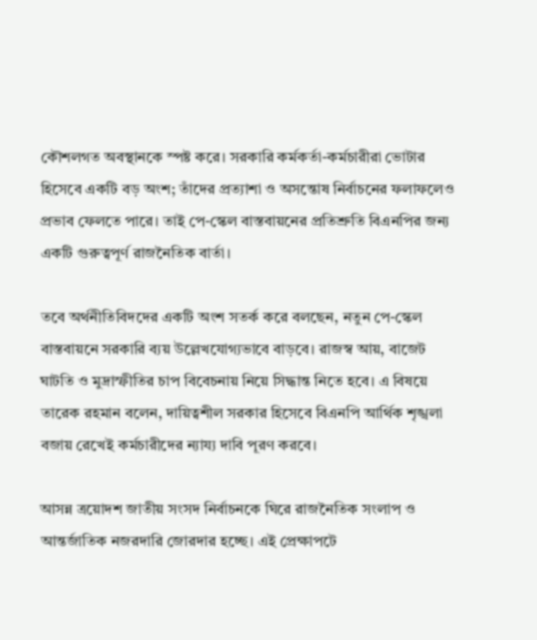কৌশলগত অবস্থানকে স্পষ্ট করে। সরকারি কর্মকর্তা-কর্মচারীরা ভোটার হিসেবে একটি বড় অংশ; তাঁদের প্রত্যাশা ও অসন্তোষ নির্বাচনের ফলাফলেও প্রভাব ফেলতে পারে। তাই পে-স্কেল বাস্তবায়নের প্রতিশ্রুতি বিএনপির জন্য একটি গুরুত্বপূর্ণ রাজনৈতিক বার্তা।

তবে অর্থনীতিবিদদের একটি অংশ সতর্ক করে বলছেন, নতুন পে-স্কেল বাস্তবায়নে সরকারি ব্যয় উল্লেখযোগ্যভাবে বাড়বে। রাজস্ব আয়, বাজেট ঘাটতি ও মুদ্রাস্ফীতির চাপ বিবেচনায় নিয়ে সিদ্ধান্ত নিতে হবে। এ বিষয়ে তারেক রহমান বলেন, দায়িত্বশীল সরকার হিসেবে বিএনপি আর্থিক শৃঙ্খলা বজায় রেখেই কর্মচারীদের ন্যায্য দাবি পূরণ করবে।

আসন্ন ত্রয়োদশ জাতীয় সংসদ নির্বাচনকে ঘিরে রাজনৈতিক সংলাপ ও আন্তর্জাতিক নজরদারি জোরদার হচ্ছে। এই প্রেক্ষাপটে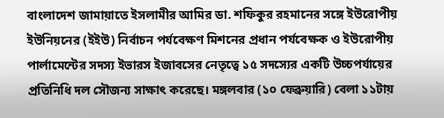বাংলাদেশ জামায়াতে ইসলামীর আমির ডা. শফিকুর রহমানের সঙ্গে ইউরোপীয় ইউনিয়নের (ইইউ) নির্বাচন পর্যবেক্ষণ মিশনের প্রধান পর্যবেক্ষক ও ইউরোপীয় পার্লামেন্টের সদস্য ইভারস ইজাবসের নেতৃত্বে ১৫ সদস্যের একটি উচ্চপর্যায়ের প্রতিনিধি দল সৌজন্য সাক্ষাৎ করেছে। মঙ্গলবার (১০ ফেব্রুয়ারি) বেলা ১১টায়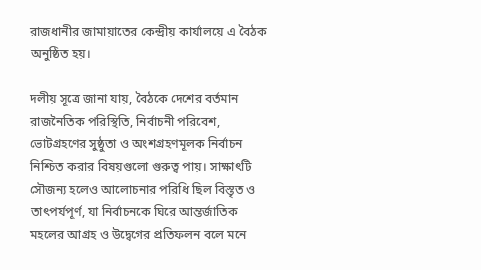রাজধানীর জামায়াতের কেন্দ্রীয় কার্যালয়ে এ বৈঠক অনুষ্ঠিত হয়।

দলীয় সূত্রে জানা যায়, বৈঠকে দেশের বর্তমান রাজনৈতিক পরিস্থিতি, নির্বাচনী পরিবেশ, ভোটগ্রহণের সুষ্ঠুতা ও অংশগ্রহণমূলক নির্বাচন নিশ্চিত করার বিষয়গুলো গুরুত্ব পায়। সাক্ষাৎটি সৌজন্য হলেও আলোচনার পরিধি ছিল বিস্তৃত ও তাৎপর্যপূর্ণ, যা নির্বাচনকে ঘিরে আন্তর্জাতিক মহলের আগ্রহ ও উদ্বেগের প্রতিফলন বলে মনে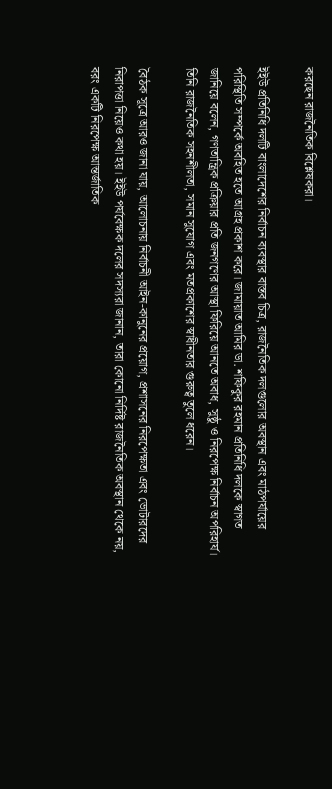করছেন রাজনৈতিক বিশ্লেষকরা।

ইইউ প্রতিনিধি দলটি বাংলাদেশের নির্বাচন ব্যবস্থার বাস্তব চিত্র, রাজনৈতিক দলগুলোর অবস্থান এবং মাঠপর্যায়ের পরিস্থিতি সম্পর্কে অবহিত হতে আগ্রহ প্রকাশ করে। জামায়াত আমির ডা. শফিকুর রহমান প্রতিনিধি দলকে স্বাগত জানিয়ে বলেন, গণতান্ত্রিক প্রক্রিয়ার প্রতি জনগণের আস্থা ফিরিয়ে আনতে অবাধ, সুষ্ঠু ও নিরপেক্ষ নির্বাচন অপরিহার্য। তিনি রাজনৈতিক সহনশীলতা, সমান সুযোগ এবং মতপ্রকাশের স্বাধীনতার গুরুত্ব তুলে ধরেন।

বৈঠক সূত্রে আরও জানা যায়, আলোচনায় নির্বাচনী আইন-কানুনের প্রয়োগ, প্রশাসনের নিরপেক্ষতা এবং ভোটারদের নিরাপত্তা নিয়েও কথা হয়। ইইউ পর্যবেক্ষক দলের সদস্যরা জানান, তারা কোনো নির্দিষ্ট রাজনৈতিক অবস্থান থেকে নয়, বরং একটি নিরপেক্ষ আন্তর্জাতিক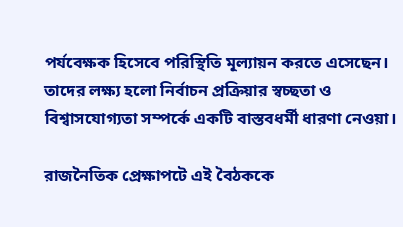পর্যবেক্ষক হিসেবে পরিস্থিতি মূল্যায়ন করতে এসেছেন। তাদের লক্ষ্য হলো নির্বাচন প্রক্রিয়ার স্বচ্ছতা ও বিশ্বাসযোগ্যতা সম্পর্কে একটি বাস্তবধর্মী ধারণা নেওয়া।

রাজনৈতিক প্রেক্ষাপটে এই বৈঠককে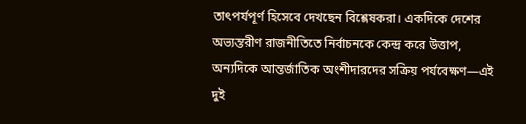তাৎপর্যপূর্ণ হিসেবে দেখছেন বিশ্লেষকরা। একদিকে দেশের অভ্যন্তরীণ রাজনীতিতে নির্বাচনকে কেন্দ্র করে উত্তাপ, অন্যদিকে আন্তর্জাতিক অংশীদারদের সক্রিয় পর্যবেক্ষণ—এই দুই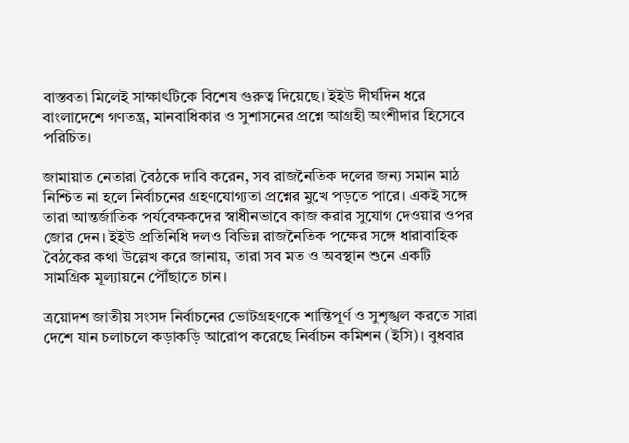বাস্তবতা মিলেই সাক্ষাৎটিকে বিশেষ গুরুত্ব দিয়েছে। ইইউ দীর্ঘদিন ধরে বাংলাদেশে গণতন্ত্র, মানবাধিকার ও সুশাসনের প্রশ্নে আগ্রহী অংশীদার হিসেবে পরিচিত।

জামায়াত নেতারা বৈঠকে দাবি করেন, সব রাজনৈতিক দলের জন্য সমান মাঠ নিশ্চিত না হলে নির্বাচনের গ্রহণযোগ্যতা প্রশ্নের মুখে পড়তে পারে। একই সঙ্গে তারা আন্তর্জাতিক পর্যবেক্ষকদের স্বাধীনভাবে কাজ করার সুযোগ দেওয়ার ওপর জোর দেন। ইইউ প্রতিনিধি দলও বিভিন্ন রাজনৈতিক পক্ষের সঙ্গে ধারাবাহিক বৈঠকের কথা উল্লেখ করে জানায়, তারা সব মত ও অবস্থান শুনে একটি সামগ্রিক মূল্যায়নে পৌঁছাতে চান।

ত্রয়োদশ জাতীয় সংসদ নির্বাচনের ভোটগ্রহণকে শান্তিপূর্ণ ও সুশৃঙ্খল করতে সারা দেশে যান চলাচলে কড়াকড়ি আরোপ করেছে নির্বাচন কমিশন (ইসি)। বুধবার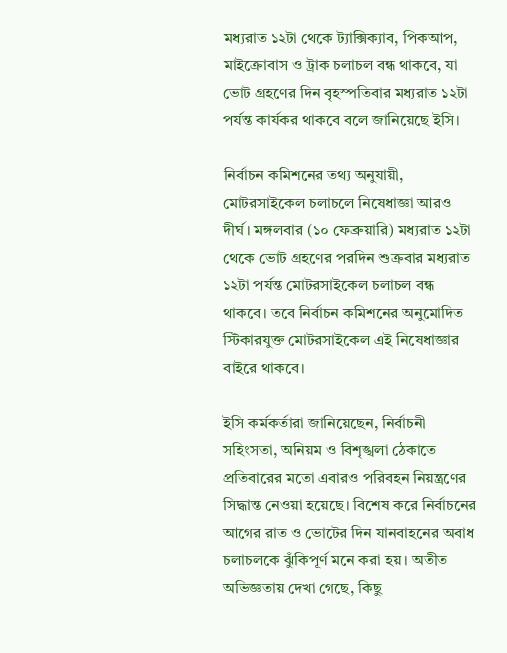মধ্যরাত ১২টা থেকে ট্যাক্সিক্যাব, পিকআপ, মাইক্রোবাস ও ট্রাক চলাচল বন্ধ থাকবে, যা ভোট গ্রহণের দিন বৃহস্পতিবার মধ্যরাত ১২টা পর্যন্ত কার্যকর থাকবে বলে জানিয়েছে ইসি।

নির্বাচন কমিশনের তথ্য অনুযায়ী, মোটরসাইকেল চলাচলে নিষেধাজ্ঞা আরও দীর্ঘ। মঙ্গলবার (১০ ফেব্রুয়ারি) মধ্যরাত ১২টা থেকে ভোট গ্রহণের পরদিন শুক্রবার মধ্যরাত ১২টা পর্যন্ত মোটরসাইকেল চলাচল বন্ধ থাকবে। তবে নির্বাচন কমিশনের অনুমোদিত স্টিকারযুক্ত মোটরসাইকেল এই নিষেধাজ্ঞার বাইরে থাকবে।

ইসি কর্মকর্তারা জানিয়েছেন, নির্বাচনী সহিংসতা, অনিয়ম ও বিশৃঙ্খলা ঠেকাতে প্রতিবারের মতো এবারও পরিবহন নিয়ন্ত্রণের সিদ্ধান্ত নেওয়া হয়েছে। বিশেষ করে নির্বাচনের আগের রাত ও ভোটের দিন যানবাহনের অবাধ চলাচলকে ঝুঁকিপূর্ণ মনে করা হয়। অতীত অভিজ্ঞতায় দেখা গেছে, কিছু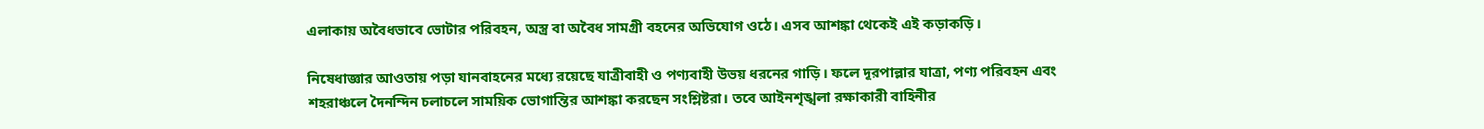এলাকায় অবৈধভাবে ভোটার পরিবহন, অস্ত্র বা অবৈধ সামগ্রী বহনের অভিযোগ ওঠে। এসব আশঙ্কা থেকেই এই কড়াকড়ি।

নিষেধাজ্ঞার আওতায় পড়া যানবাহনের মধ্যে রয়েছে যাত্রীবাহী ও পণ্যবাহী উভয় ধরনের গাড়ি। ফলে দূরপাল্লার যাত্রা, পণ্য পরিবহন এবং শহরাঞ্চলে দৈনন্দিন চলাচলে সাময়িক ভোগান্তির আশঙ্কা করছেন সংশ্লিষ্টরা। তবে আইনশৃঙ্খলা রক্ষাকারী বাহিনীর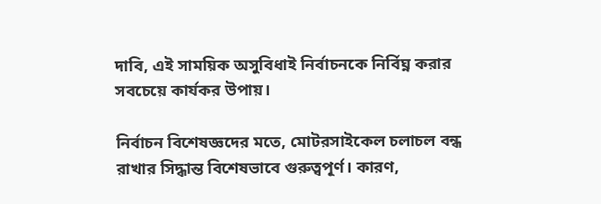দাবি, এই সাময়িক অসুবিধাই নির্বাচনকে নির্বিঘ্ন করার সবচেয়ে কার্যকর উপায়।

নির্বাচন বিশেষজ্ঞদের মতে, মোটরসাইকেল চলাচল বন্ধ রাখার সিদ্ধান্ত বিশেষভাবে গুরুত্বপূর্ণ। কারণ,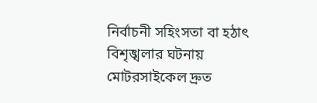নির্বাচনী সহিংসতা বা হঠাৎ বিশৃঙ্খলার ঘটনায় মোটরসাইকেল দ্রুত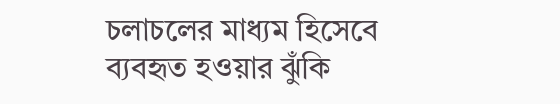চলাচলের মাধ্যম হিসেবে ব্যবহৃত হওয়ার ঝুঁকি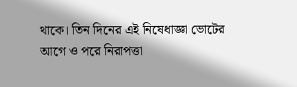থাকে। তিন দিনের এই নিষেধাজ্ঞা ভোটের আগে ও পরে নিরাপত্তা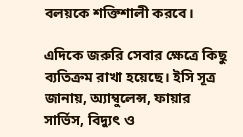বলয়কে শক্তিশালী করবে।

এদিকে জরুরি সেবার ক্ষেত্রে কিছু ব্যতিক্রম রাখা হয়েছে। ইসি সূত্র জানায়, অ্যাম্বুলেন্স, ফায়ার সার্ভিস, বিদ্যুৎ ও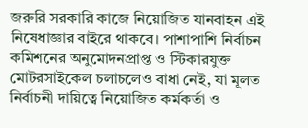জরুরি সরকারি কাজে নিয়োজিত যানবাহন এই নিষেধাজ্ঞার বাইরে থাকবে। পাশাপাশি নির্বাচন কমিশনের অনুমোদনপ্রাপ্ত ও স্টিকারযুক্ত মোটরসাইকেল চলাচলেও বাধা নেই, যা মূলত নির্বাচনী দায়িত্বে নিয়োজিত কর্মকর্তা ও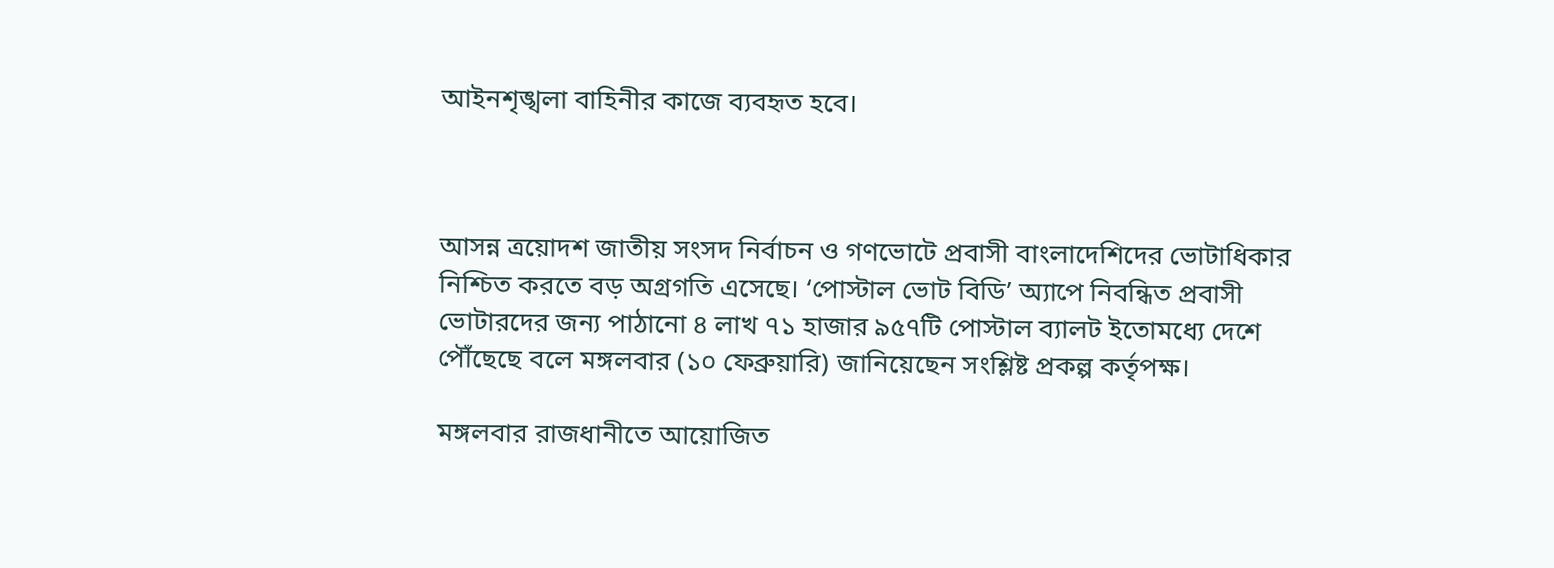আইনশৃঙ্খলা বাহিনীর কাজে ব্যবহৃত হবে।



আসন্ন ত্রয়োদশ জাতীয় সংসদ নির্বাচন ও গণভোটে প্রবাসী বাংলাদেশিদের ভোটাধিকার নিশ্চিত করতে বড় অগ্রগতি এসেছে। ‘পোস্টাল ভোট বিডি’ অ্যাপে নিবন্ধিত প্রবাসী ভোটারদের জন্য পাঠানো ৪ লাখ ৭১ হাজার ৯৫৭টি পোস্টাল ব্যালট ইতোমধ্যে দেশে পৌঁছেছে বলে মঙ্গলবার (১০ ফেব্রুয়ারি) জানিয়েছেন সংশ্লিষ্ট প্রকল্প কর্তৃপক্ষ।

মঙ্গলবার রাজধানীতে আয়োজিত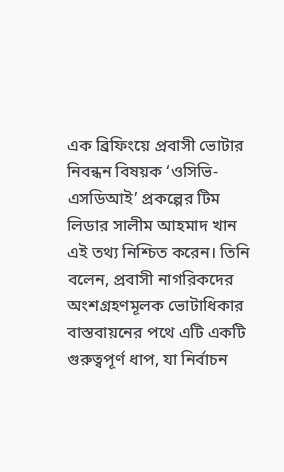এক ব্রিফিংয়ে প্রবাসী ভোটার নিবন্ধন বিষয়ক ‘ওসিভি-এসডিআই’ প্রকল্পের টিম লিডার সালীম আহমাদ খান এই তথ্য নিশ্চিত করেন। তিনি বলেন, প্রবাসী নাগরিকদের অংশগ্রহণমূলক ভোটাধিকার বাস্তবায়নের পথে এটি একটি গুরুত্বপূর্ণ ধাপ, যা নির্বাচন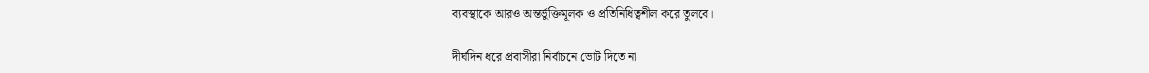ব্যবস্থাকে আরও অন্তর্ভুক্তিমূলক ও প্রতিনিধিত্বশীল করে তুলবে।

দীর্ঘদিন ধরে প্রবাসীরা নির্বাচনে ভোট দিতে না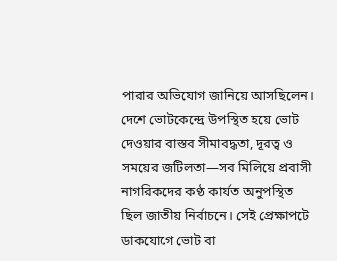পারার অভিযোগ জানিয়ে আসছিলেন। দেশে ভোটকেন্দ্রে উপস্থিত হয়ে ভোট দেওয়ার বাস্তব সীমাবদ্ধতা, দূরত্ব ও সময়ের জটিলতা—সব মিলিয়ে প্রবাসী নাগরিকদের কণ্ঠ কার্যত অনুপস্থিত ছিল জাতীয় নির্বাচনে। সেই প্রেক্ষাপটে ডাকযোগে ভোট বা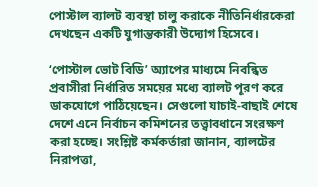পোস্টাল ব্যালট ব্যবস্থা চালু করাকে নীতিনির্ধারকেরা দেখছেন একটি যুগান্তকারী উদ্যোগ হিসেবে।

‘পোস্টাল ভোট বিডি’ অ্যাপের মাধ্যমে নিবন্ধিত প্রবাসীরা নির্ধারিত সময়ের মধ্যে ব্যালট পূরণ করে ডাকযোগে পাঠিয়েছেন। সেগুলো যাচাই-বাছাই শেষে দেশে এনে নির্বাচন কমিশনের তত্ত্বাবধানে সংরক্ষণ করা হচ্ছে। সংশ্লিষ্ট কর্মকর্তারা জানান, ব্যালটের নিরাপত্তা,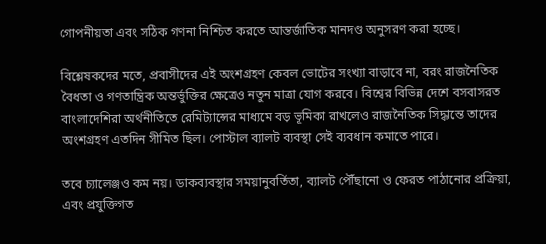গোপনীয়তা এবং সঠিক গণনা নিশ্চিত করতে আন্তর্জাতিক মানদণ্ড অনুসরণ করা হচ্ছে।

বিশ্লেষকদের মতে, প্রবাসীদের এই অংশগ্রহণ কেবল ভোটের সংখ্যা বাড়াবে না, বরং রাজনৈতিক বৈধতা ও গণতান্ত্রিক অন্তর্ভুক্তির ক্ষেত্রেও নতুন মাত্রা যোগ করবে। বিশ্বের বিভিন্ন দেশে বসবাসরত বাংলাদেশিরা অর্থনীতিতে রেমিট্যান্সের মাধ্যমে বড় ভূমিকা রাখলেও রাজনৈতিক সিদ্ধান্তে তাদের অংশগ্রহণ এতদিন সীমিত ছিল। পোস্টাল ব্যালট ব্যবস্থা সেই ব্যবধান কমাতে পারে।

তবে চ্যালেঞ্জও কম নয়। ডাকব্যবস্থার সময়ানুবর্তিতা, ব্যালট পৌঁছানো ও ফেরত পাঠানোর প্রক্রিয়া, এবং প্রযুক্তিগত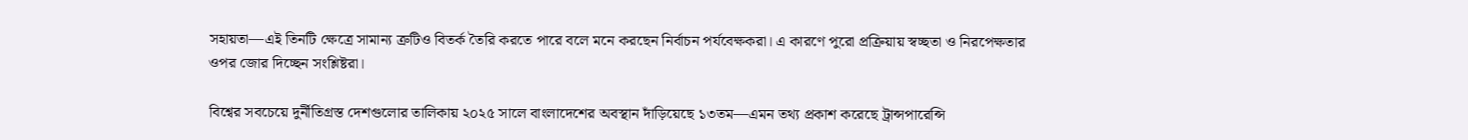সহায়তা—এই তিনটি ক্ষেত্রে সামান্য ত্রুটিও বিতর্ক তৈরি করতে পারে বলে মনে করছেন নির্বাচন পর্যবেক্ষকরা। এ কারণে পুরো প্রক্রিয়ায় স্বচ্ছতা ও নিরপেক্ষতার ওপর জোর দিচ্ছেন সংশ্লিষ্টরা।

বিশ্বের সবচেয়ে দুর্নীতিগ্রস্ত দেশগুলোর তালিকায় ২০২৫ সালে বাংলাদেশের অবস্থান দাঁড়িয়েছে ১৩তম—এমন তথ্য প্রকাশ করেছে ট্রান্সপারেন্সি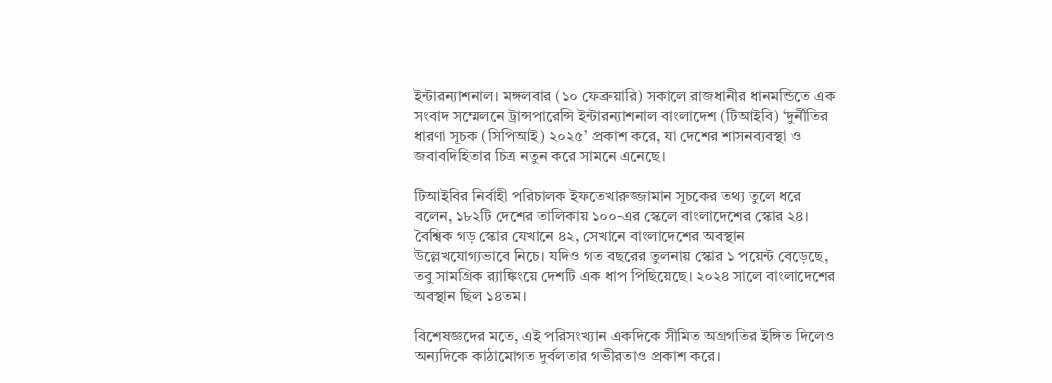ইন্টারন্যাশনাল। মঙ্গলবার (১০ ফেব্রুয়ারি) সকালে রাজধানীর ধানমন্ডিতে এক সংবাদ সম্মেলনে ট্রান্সপারেন্সি ইন্টারন্যাশনাল বাংলাদেশ (টিআইবি) ‘দুর্নীতির ধারণা সূচক (সিপিআই) ২০২৫’ প্রকাশ করে, যা দেশের শাসনব্যবস্থা ও জবাবদিহিতার চিত্র নতুন করে সামনে এনেছে।

টিআইবির নির্বাহী পরিচালক ইফতেখারুজ্জামান সূচকের তথ্য তুলে ধরে বলেন, ১৮২টি দেশের তালিকায় ১০০-এর স্কেলে বাংলাদেশের স্কোর ২৪। বৈশ্বিক গড় স্কোর যেখানে ৪২, সেখানে বাংলাদেশের অবস্থান উল্লেখযোগ্যভাবে নিচে। যদিও গত বছরের তুলনায় স্কোর ১ পয়েন্ট বেড়েছে, তবু সামগ্রিক র‍্যাঙ্কিংয়ে দেশটি এক ধাপ পিছিয়েছে। ২০২৪ সালে বাংলাদেশের অবস্থান ছিল ১৪তম।

বিশেষজ্ঞদের মতে, এই পরিসংখ্যান একদিকে সীমিত অগ্রগতির ইঙ্গিত দিলেও অন্যদিকে কাঠামোগত দুর্বলতার গভীরতাও প্রকাশ করে।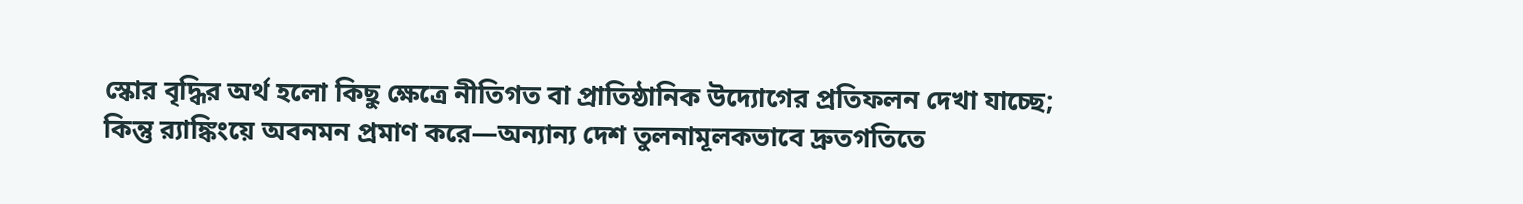স্কোর বৃদ্ধির অর্থ হলো কিছু ক্ষেত্রে নীতিগত বা প্রাতিষ্ঠানিক উদ্যোগের প্রতিফলন দেখা যাচ্ছে; কিন্তু র‍্যাঙ্কিংয়ে অবনমন প্রমাণ করে—অন্যান্য দেশ তুলনামূলকভাবে দ্রুতগতিতে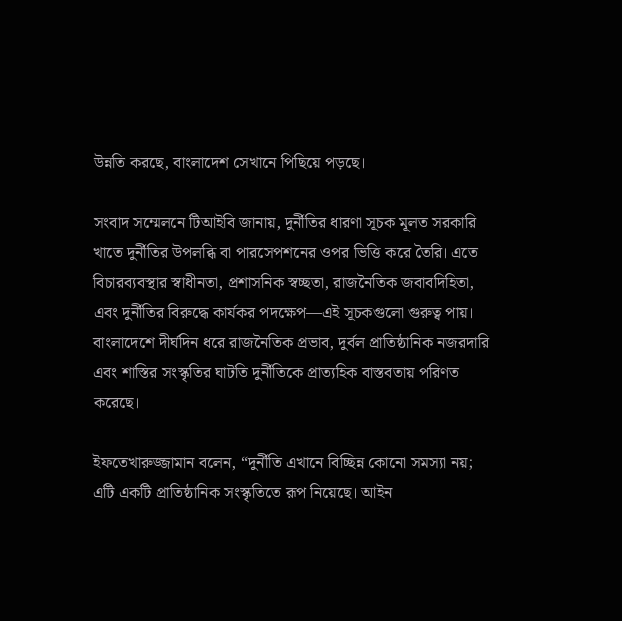উন্নতি করছে, বাংলাদেশ সেখানে পিছিয়ে পড়ছে।

সংবাদ সম্মেলনে টিআইবি জানায়, দুর্নীতির ধারণা সূচক মূলত সরকারি খাতে দুর্নীতির উপলব্ধি বা পারসেপশনের ওপর ভিত্তি করে তৈরি। এতে বিচারব্যবস্থার স্বাধীনতা, প্রশাসনিক স্বচ্ছতা, রাজনৈতিক জবাবদিহিতা, এবং দুর্নীতির বিরুদ্ধে কার্যকর পদক্ষেপ—এই সূচকগুলো গুরুত্ব পায়। বাংলাদেশে দীর্ঘদিন ধরে রাজনৈতিক প্রভাব, দুর্বল প্রাতিষ্ঠানিক নজরদারি এবং শাস্তির সংস্কৃতির ঘাটতি দুর্নীতিকে প্রাত্যহিক বাস্তবতায় পরিণত করেছে।

ইফতেখারুজ্জামান বলেন, “দুর্নীতি এখানে বিচ্ছিন্ন কোনো সমস্যা নয়; এটি একটি প্রাতিষ্ঠানিক সংস্কৃতিতে রূপ নিয়েছে। আইন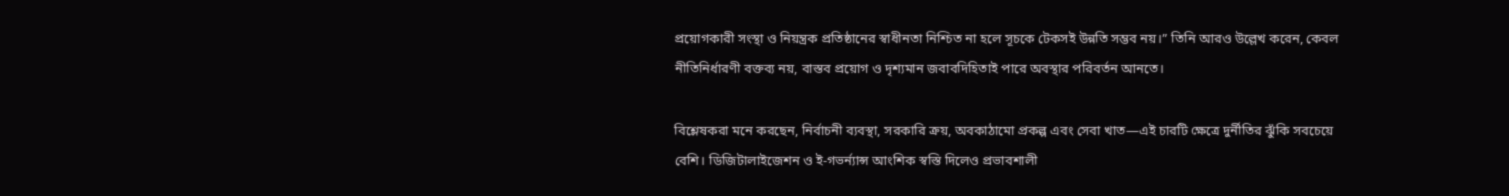প্রয়োগকারী সংস্থা ও নিয়ন্ত্রক প্রতিষ্ঠানের স্বাধীনতা নিশ্চিত না হলে সূচকে টেকসই উন্নতি সম্ভব নয়।” তিনি আরও উল্লেখ করেন, কেবল নীতিনির্ধারণী বক্তব্য নয়, বাস্তব প্রয়োগ ও দৃশ্যমান জবাবদিহিতাই পারে অবস্থার পরিবর্তন আনতে।

বিশ্লেষকরা মনে করছেন, নির্বাচনী ব্যবস্থা, সরকারি ক্রয়, অবকাঠামো প্রকল্প এবং সেবা খাত—এই চারটি ক্ষেত্রে দুর্নীতির ঝুঁকি সবচেয়ে বেশি। ডিজিটালাইজেশন ও ই-গভর্ন্যান্স আংশিক স্বস্তি দিলেও প্রভাবশালী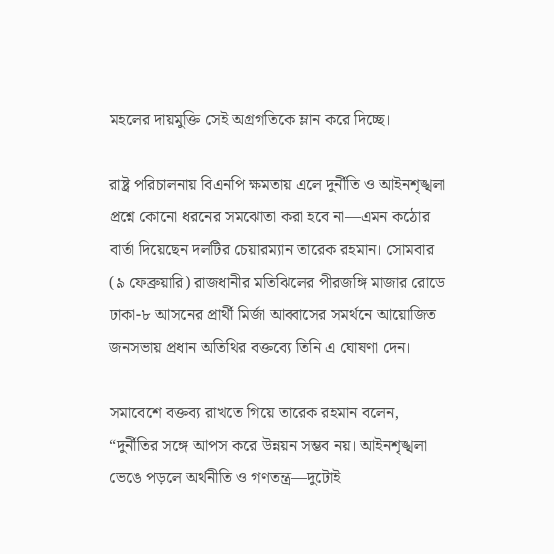মহলের দায়মুক্তি সেই অগ্রগতিকে ম্লান করে দিচ্ছে।

রাষ্ট্র পরিচালনায় বিএনপি ক্ষমতায় এলে দুর্নীতি ও আইনশৃঙ্খলা প্রশ্নে কোনো ধরনের সমঝোতা করা হবে না—এমন কঠোর বার্তা দিয়েছেন দলটির চেয়ারম্যান তারেক রহমান। সোমবার (৯ ফেব্রুয়ারি) রাজধানীর মতিঝিলের পীরজঙ্গি মাজার রোডে ঢাকা-৮ আসনের প্রার্থী মির্জা আব্বাসের সমর্থনে আয়োজিত জনসভায় প্রধান অতিথির বক্তব্যে তিনি এ ঘোষণা দেন।

সমাবেশে বক্তব্য রাখতে গিয়ে তারেক রহমান বলেন, “দুর্নীতির সঙ্গে আপস করে উন্নয়ন সম্ভব নয়। আইনশৃঙ্খলা ভেঙে পড়লে অর্থনীতি ও গণতন্ত্র—দুটোই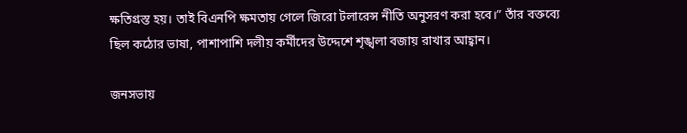ক্ষতিগ্রস্ত হয়। তাই বিএনপি ক্ষমতায় গেলে জিরো টলারেন্স নীতি অনুসরণ করা হবে।” তাঁর বক্তব্যে ছিল কঠোর ভাষা, পাশাপাশি দলীয় কর্মীদের উদ্দেশে শৃঙ্খলা বজায় রাখার আহ্বান।

জনসভায়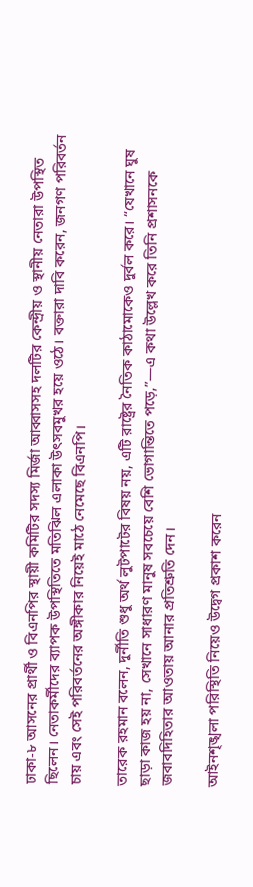ঢাকা-৮ আসনের প্রার্থী ও বিএনপির স্থায়ী কমিটির সদস্য মির্জা আব্বাসসহ দলটির কেন্দ্রীয় ও স্থানীয় নেতারা উপস্থিত ছিলেন। নেতাকর্মীদের ব্যাপক উপস্থিতিতে মতিঝিল এলাকা উৎসবমুখর হয়ে ওঠে। বক্তারা দাবি করেন, জনগণ পরিবর্তন চায় এবং সেই পরিবর্তনের অঙ্গীকার নিয়েই মাঠে নেমেছে বিএনপি।

তারেক রহমান বলেন, দুর্নীতি শুধু অর্থ লুটপাটের বিষয় নয়, এটি রাষ্ট্রের নৈতিক কাঠামোকেও দুর্বল করে। “যেখানে ঘুষ ছাড়া কাজ হয় না, সেখানে সাধারণ মানুষ সবচেয়ে বেশি ভোগান্তিতে পড়ে,”—এ কথা উল্লেখ করে তিনি প্রশাসনকে জবাবদিহিতার আওতায় আনার প্রতিশ্রুতি দেন।

আইনশৃঙ্খলা পরিস্থিতি নিয়েও উদ্বেগ প্রকাশ করেন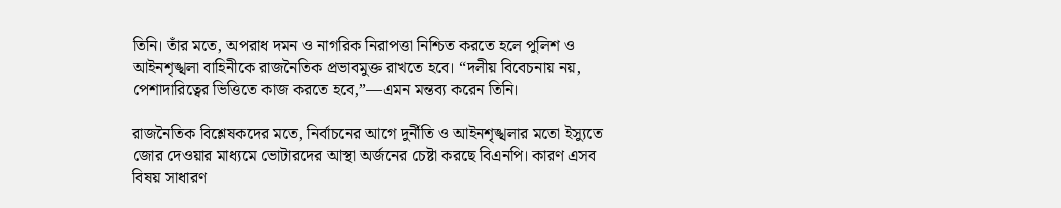তিনি। তাঁর মতে, অপরাধ দমন ও নাগরিক নিরাপত্তা নিশ্চিত করতে হলে পুলিশ ও আইনশৃঙ্খলা বাহিনীকে রাজনৈতিক প্রভাবমুক্ত রাখতে হবে। “দলীয় বিবেচনায় নয়, পেশাদারিত্বের ভিত্তিতে কাজ করতে হবে,”—এমন মন্তব্য করেন তিনি।

রাজনৈতিক বিশ্লেষকদের মতে, নির্বাচনের আগে দুর্নীতি ও আইনশৃঙ্খলার মতো ইস্যুতে জোর দেওয়ার মাধ্যমে ভোটারদের আস্থা অর্জনের চেষ্টা করছে বিএনপি। কারণ এসব বিষয় সাধারণ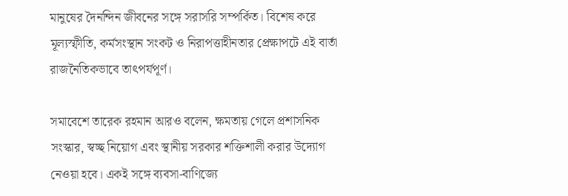মানুষের দৈনন্দিন জীবনের সঙ্গে সরাসরি সম্পর্কিত। বিশেষ করে মূল্যস্ফীতি, কর্মসংস্থান সংকট ও নিরাপত্তাহীনতার প্রেক্ষাপটে এই বার্তা রাজনৈতিকভাবে তাৎপর্যপূর্ণ।

সমাবেশে তারেক রহমান আরও বলেন, ক্ষমতায় গেলে প্রশাসনিক সংস্কার, স্বচ্ছ নিয়োগ এবং স্থানীয় সরকার শক্তিশালী করার উদ্যোগ নেওয়া হবে। একই সঙ্গে ব্যবসা-বাণিজ্যে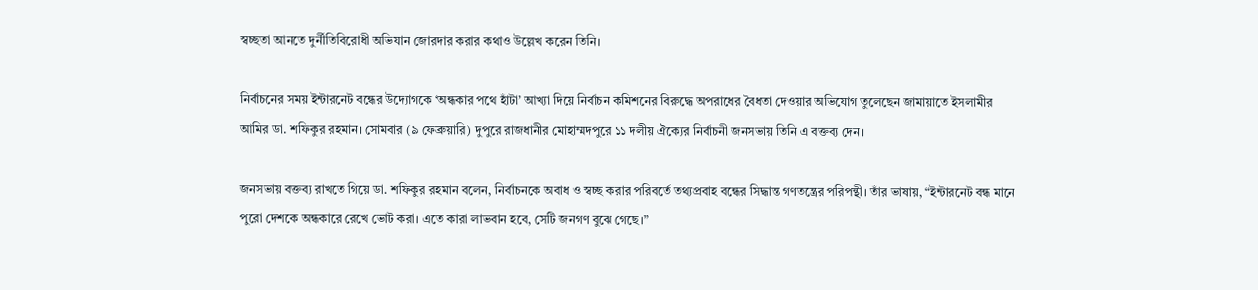স্বচ্ছতা আনতে দুর্নীতিবিরোধী অভিযান জোরদার করার কথাও উল্লেখ করেন তিনি।

নির্বাচনের সময় ইন্টারনেট বন্ধের উদ্যোগকে ‘অন্ধকার পথে হাঁটা’ আখ্যা দিয়ে নির্বাচন কমিশনের বিরুদ্ধে অপরাধের বৈধতা দেওয়ার অভিযোগ তুলেছেন জামায়াতে ইসলামীর আমির ডা. শফিকুর রহমান। সোমবার (৯ ফেব্রুয়ারি) দুপুরে রাজধানীর মোহাম্মদপুরে ১১ দলীয় ঐক্যের নির্বাচনী জনসভায় তিনি এ বক্তব্য দেন।

জনসভায় বক্তব্য রাখতে গিয়ে ডা. শফিকুর রহমান বলেন, নির্বাচনকে অবাধ ও স্বচ্ছ করার পরিবর্তে তথ্যপ্রবাহ বন্ধের সিদ্ধান্ত গণতন্ত্রের পরিপন্থী। তাঁর ভাষায়, “ইন্টারনেট বন্ধ মানে পুরো দেশকে অন্ধকারে রেখে ভোট করা। এতে কারা লাভবান হবে, সেটি জনগণ বুঝে গেছে।”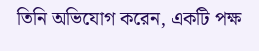তিনি অভিযোগ করেন, একটি পক্ষ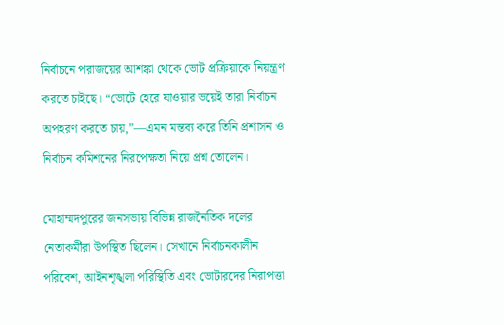নির্বাচনে পরাজয়ের আশঙ্কা থেকে ভোট প্রক্রিয়াকে নিয়ন্ত্রণ করতে চাইছে। “ভোটে হেরে যাওয়ার ভয়েই তারা নির্বাচন অপহরণ করতে চায়,”—এমন মন্তব্য করে তিনি প্রশাসন ও নির্বাচন কমিশনের নিরপেক্ষতা নিয়ে প্রশ্ন তোলেন।

মোহাম্মদপুরের জনসভায় বিভিন্ন রাজনৈতিক দলের নেতাকর্মীরা উপস্থিত ছিলেন। সেখানে নির্বাচনকালীন পরিবেশ, আইনশৃঙ্খলা পরিস্থিতি এবং ভোটারদের নিরাপত্তা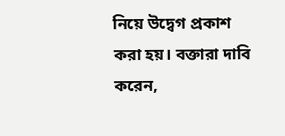নিয়ে উদ্বেগ প্রকাশ করা হয়। বক্তারা দাবি করেন,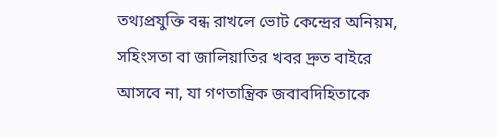তথ্যপ্রযুক্তি বন্ধ রাখলে ভোট কেন্দ্রের অনিয়ম, সহিংসতা বা জালিয়াতির খবর দ্রুত বাইরে আসবে না, যা গণতান্ত্রিক জবাবদিহিতাকে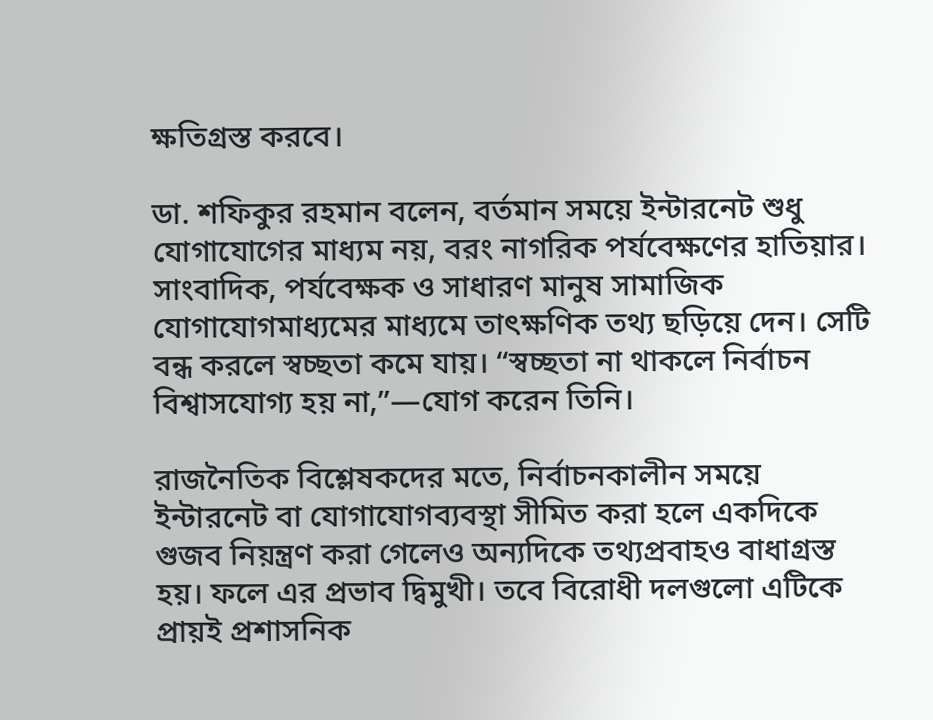ক্ষতিগ্রস্ত করবে।

ডা. শফিকুর রহমান বলেন, বর্তমান সময়ে ইন্টারনেট শুধু যোগাযোগের মাধ্যম নয়, বরং নাগরিক পর্যবেক্ষণের হাতিয়ার। সাংবাদিক, পর্যবেক্ষক ও সাধারণ মানুষ সামাজিক যোগাযোগমাধ্যমের মাধ্যমে তাৎক্ষণিক তথ্য ছড়িয়ে দেন। সেটি বন্ধ করলে স্বচ্ছতা কমে যায়। “স্বচ্ছতা না থাকলে নির্বাচন বিশ্বাসযোগ্য হয় না,”—যোগ করেন তিনি।

রাজনৈতিক বিশ্লেষকদের মতে, নির্বাচনকালীন সময়ে ইন্টারনেট বা যোগাযোগব্যবস্থা সীমিত করা হলে একদিকে গুজব নিয়ন্ত্রণ করা গেলেও অন্যদিকে তথ্যপ্রবাহও বাধাগ্রস্ত হয়। ফলে এর প্রভাব দ্বিমুখী। তবে বিরোধী দলগুলো এটিকে প্রায়ই প্রশাসনিক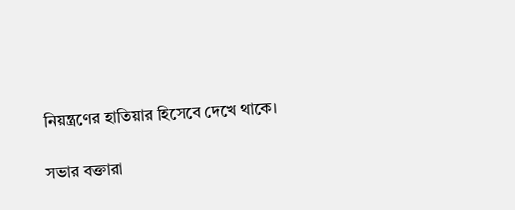নিয়ন্ত্রণের হাতিয়ার হিসেবে দেখে থাকে।

সভার বক্তারা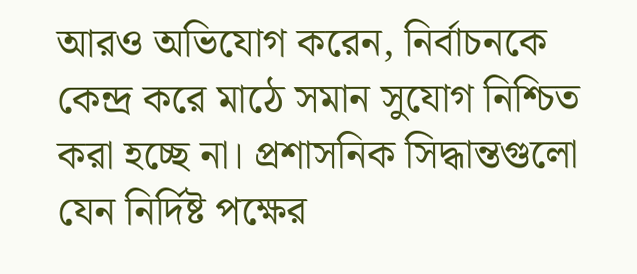আরও অভিযোগ করেন, নির্বাচনকে কেন্দ্র করে মাঠে সমান সুযোগ নিশ্চিত করা হচ্ছে না। প্রশাসনিক সিদ্ধান্তগুলো যেন নির্দিষ্ট পক্ষের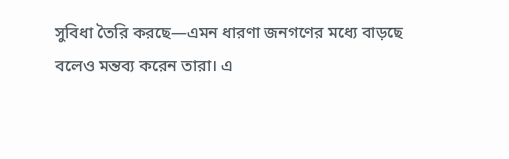সুবিধা তৈরি করছে—এমন ধারণা জনগণের মধ্যে বাড়ছে বলেও মন্তব্য করেন তারা। এ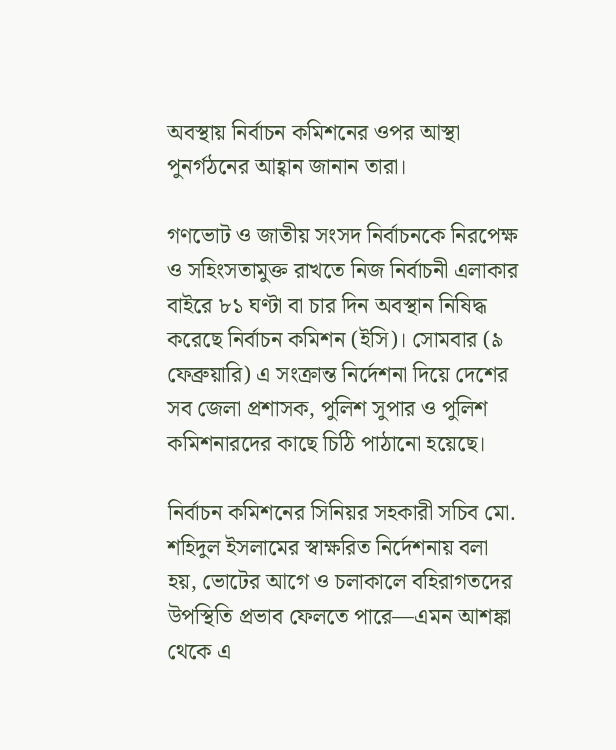অবস্থায় নির্বাচন কমিশনের ওপর আস্থা পুনর্গঠনের আহ্বান জানান তারা।

গণভোট ও জাতীয় সংসদ নির্বাচনকে নিরপেক্ষ ও সহিংসতামুক্ত রাখতে নিজ নির্বাচনী এলাকার বাইরে ৮১ ঘণ্টা বা চার দিন অবস্থান নিষিদ্ধ করেছে নির্বাচন কমিশন (ইসি)। সোমবার (৯ ফেব্রুয়ারি) এ সংক্রান্ত নির্দেশনা দিয়ে দেশের সব জেলা প্রশাসক, পুলিশ সুপার ও পুলিশ কমিশনারদের কাছে চিঠি পাঠানো হয়েছে।

নির্বাচন কমিশনের সিনিয়র সহকারী সচিব মো. শহিদুল ইসলামের স্বাক্ষরিত নির্দেশনায় বলা হয়, ভোটের আগে ও চলাকালে বহিরাগতদের উপস্থিতি প্রভাব ফেলতে পারে—এমন আশঙ্কা থেকে এ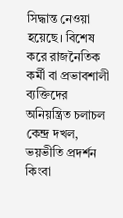সিদ্ধান্ত নেওয়া হয়েছে। বিশেষ করে রাজনৈতিক কর্মী বা প্রভাবশালী ব্যক্তিদের অনিয়ন্ত্রিত চলাচল কেন্দ্র দখল, ভয়ভীতি প্রদর্শন কিংবা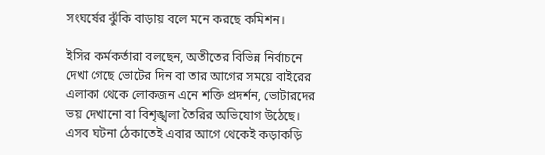সংঘর্ষের ঝুঁকি বাড়ায় বলে মনে করছে কমিশন।

ইসির কর্মকর্তারা বলছেন, অতীতের বিভিন্ন নির্বাচনে দেখা গেছে ভোটের দিন বা তার আগের সময়ে বাইরের এলাকা থেকে লোকজন এনে শক্তি প্রদর্শন, ভোটারদের ভয় দেখানো বা বিশৃঙ্খলা তৈরির অভিযোগ উঠেছে। এসব ঘটনা ঠেকাতেই এবার আগে থেকেই কড়াকড়ি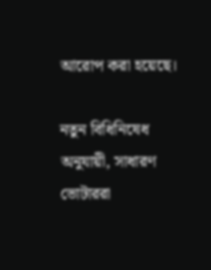আরোপ করা হয়েছে।

নতুন বিধিনিষেধ অনুযায়ী, সাধারণ ভোটাররা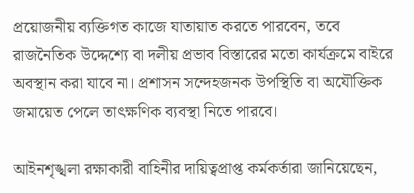প্রয়োজনীয় ব্যক্তিগত কাজে যাতায়াত করতে পারবেন, তবে রাজনৈতিক উদ্দেশ্যে বা দলীয় প্রভাব বিস্তারের মতো কার্যক্রমে বাইরে অবস্থান করা যাবে না। প্রশাসন সন্দেহজনক উপস্থিতি বা অযৌক্তিক জমায়েত পেলে তাৎক্ষণিক ব্যবস্থা নিতে পারবে।

আইনশৃঙ্খলা রক্ষাকারী বাহিনীর দায়িত্বপ্রাপ্ত কর্মকর্তারা জানিয়েছেন,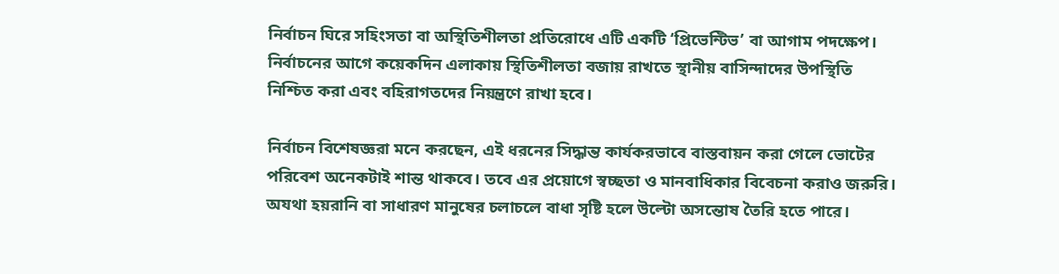নির্বাচন ঘিরে সহিংসতা বা অস্থিতিশীলতা প্রতিরোধে এটি একটি ‘প্রিভেন্টিভ’ বা আগাম পদক্ষেপ। নির্বাচনের আগে কয়েকদিন এলাকায় স্থিতিশীলতা বজায় রাখতে স্থানীয় বাসিন্দাদের উপস্থিতি নিশ্চিত করা এবং বহিরাগতদের নিয়ন্ত্রণে রাখা হবে।

নির্বাচন বিশেষজ্ঞরা মনে করছেন, এই ধরনের সিদ্ধান্ত কার্যকরভাবে বাস্তবায়ন করা গেলে ভোটের পরিবেশ অনেকটাই শান্ত থাকবে। তবে এর প্রয়োগে স্বচ্ছতা ও মানবাধিকার বিবেচনা করাও জরুরি। অযথা হয়রানি বা সাধারণ মানুষের চলাচলে বাধা সৃষ্টি হলে উল্টো অসন্তোষ তৈরি হতে পারে।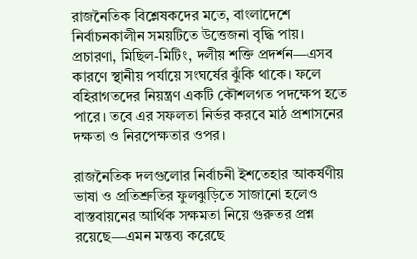রাজনৈতিক বিশ্লেষকদের মতে, বাংলাদেশে নির্বাচনকালীন সময়টিতে উত্তেজনা বৃদ্ধি পায়। প্রচারণা, মিছিল-মিটিং, দলীয় শক্তি প্রদর্শন—এসব কারণে স্থানীয় পর্যায়ে সংঘর্ষের ঝুঁকি থাকে। ফলে বহিরাগতদের নিয়ন্ত্রণ একটি কৌশলগত পদক্ষেপ হতে পারে। তবে এর সফলতা নির্ভর করবে মাঠ প্রশাসনের দক্ষতা ও নিরপেক্ষতার ওপর।

রাজনৈতিক দলগুলোর নির্বাচনী ইশতেহার আকর্ষণীয় ভাষা ও প্রতিশ্রুতির ফুলঝুড়িতে সাজানো হলেও বাস্তবায়নের আর্থিক সক্ষমতা নিয়ে গুরুতর প্রশ্ন রয়েছে—এমন মন্তব্য করেছে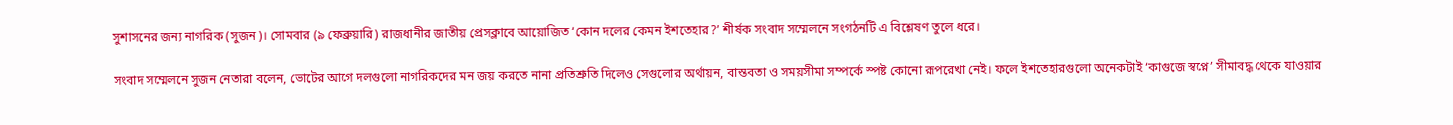সুশাসনের জন্য নাগরিক (সুজন)। সোমবার (৯ ফেব্রুয়ারি) রাজধানীর জাতীয় প্রেসক্লাবে আয়োজিত ‘কোন দলের কেমন ইশতেহার?’ শীর্ষক সংবাদ সম্মেলনে সংগঠনটি এ বিশ্লেষণ তুলে ধরে।

সংবাদ সম্মেলনে সুজন নেতারা বলেন, ভোটের আগে দলগুলো নাগরিকদের মন জয় করতে নানা প্রতিশ্রুতি দিলেও সেগুলোর অর্থায়ন, বাস্তবতা ও সময়সীমা সম্পর্কে স্পষ্ট কোনো রূপরেখা নেই। ফলে ইশতেহারগুলো অনেকটাই ‘কাগুজে স্বপ্নে’ সীমাবদ্ধ থেকে যাওয়ার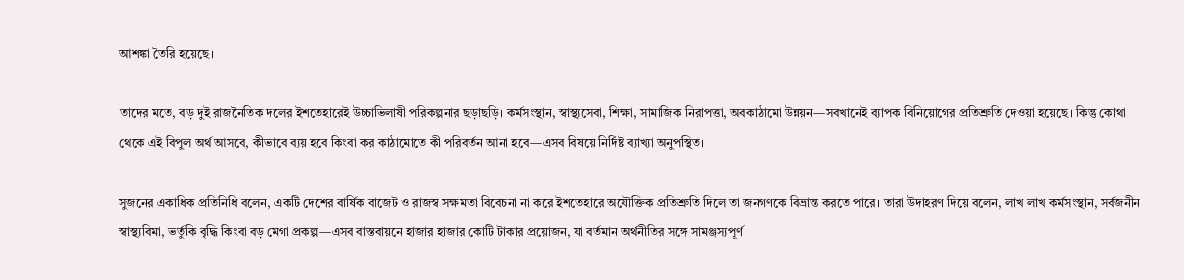আশঙ্কা তৈরি হয়েছে।

তাদের মতে, বড় দুই রাজনৈতিক দলের ইশতেহারেই উচ্চাভিলাষী পরিকল্পনার ছড়াছড়ি। কর্মসংস্থান, স্বাস্থ্যসেবা, শিক্ষা, সামাজিক নিরাপত্তা, অবকাঠামো উন্নয়ন—সবখানেই ব্যাপক বিনিয়োগের প্রতিশ্রুতি দেওয়া হয়েছে। কিন্তু কোথা থেকে এই বিপুল অর্থ আসবে, কীভাবে ব্যয় হবে কিংবা কর কাঠামোতে কী পরিবর্তন আনা হবে—এসব বিষয়ে নির্দিষ্ট ব্যাখ্যা অনুপস্থিত।

সুজনের একাধিক প্রতিনিধি বলেন, একটি দেশের বার্ষিক বাজেট ও রাজস্ব সক্ষমতা বিবেচনা না করে ইশতেহারে অযৌক্তিক প্রতিশ্রুতি দিলে তা জনগণকে বিভ্রান্ত করতে পারে। তারা উদাহরণ দিয়ে বলেন, লাখ লাখ কর্মসংস্থান, সর্বজনীন স্বাস্থ্যবিমা, ভর্তুকি বৃদ্ধি কিংবা বড় মেগা প্রকল্প—এসব বাস্তবায়নে হাজার হাজার কোটি টাকার প্রয়োজন, যা বর্তমান অর্থনীতির সঙ্গে সামঞ্জস্যপূর্ণ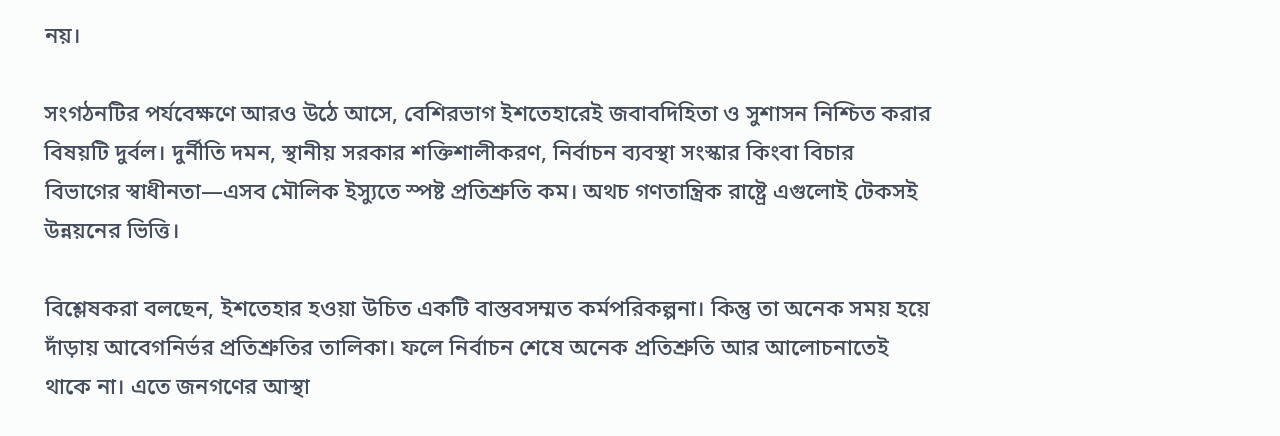নয়।

সংগঠনটির পর্যবেক্ষণে আরও উঠে আসে, বেশিরভাগ ইশতেহারেই জবাবদিহিতা ও সুশাসন নিশ্চিত করার বিষয়টি দুর্বল। দুর্নীতি দমন, স্থানীয় সরকার শক্তিশালীকরণ, নির্বাচন ব্যবস্থা সংস্কার কিংবা বিচার বিভাগের স্বাধীনতা—এসব মৌলিক ইস্যুতে স্পষ্ট প্রতিশ্রুতি কম। অথচ গণতান্ত্রিক রাষ্ট্রে এগুলোই টেকসই উন্নয়নের ভিত্তি।

বিশ্লেষকরা বলছেন, ইশতেহার হওয়া উচিত একটি বাস্তবসম্মত কর্মপরিকল্পনা। কিন্তু তা অনেক সময় হয়ে দাঁড়ায় আবেগনির্ভর প্রতিশ্রুতির তালিকা। ফলে নির্বাচন শেষে অনেক প্রতিশ্রুতি আর আলোচনাতেই থাকে না। এতে জনগণের আস্থা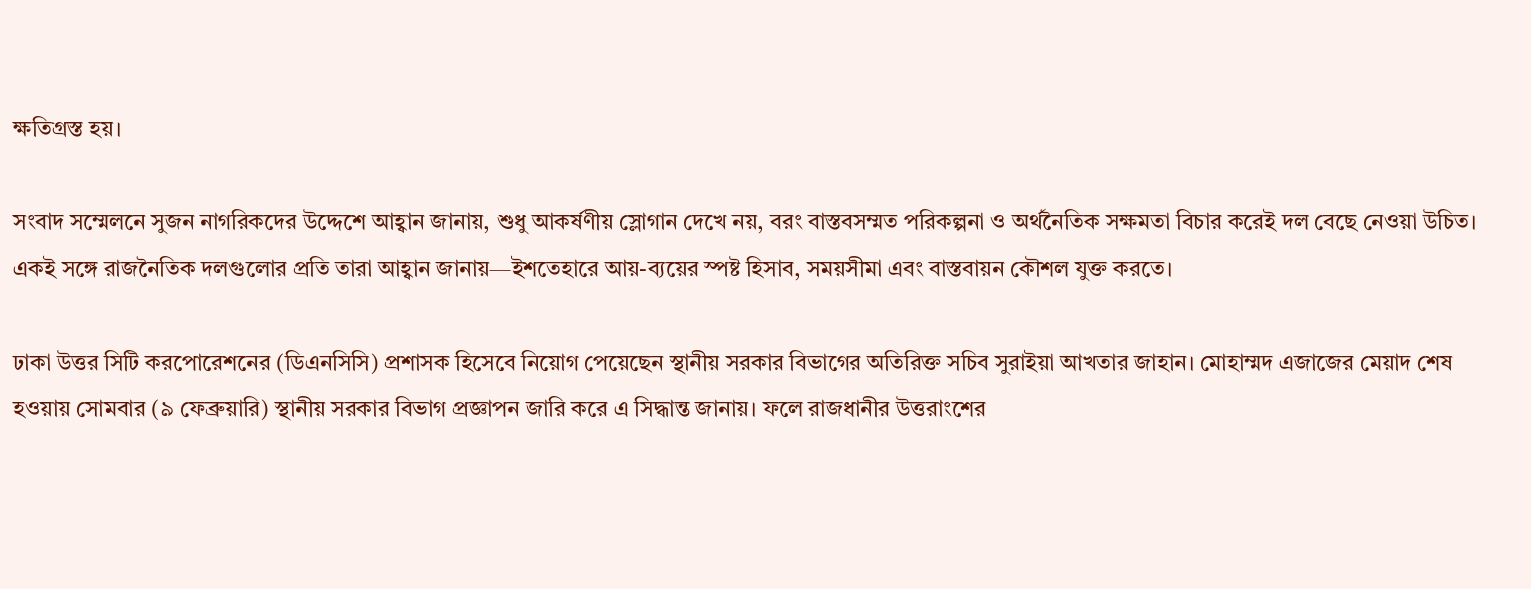ক্ষতিগ্রস্ত হয়।

সংবাদ সম্মেলনে সুজন নাগরিকদের উদ্দেশে আহ্বান জানায়, শুধু আকর্ষণীয় স্লোগান দেখে নয়, বরং বাস্তবসম্মত পরিকল্পনা ও অর্থনৈতিক সক্ষমতা বিচার করেই দল বেছে নেওয়া উচিত। একই সঙ্গে রাজনৈতিক দলগুলোর প্রতি তারা আহ্বান জানায়—ইশতেহারে আয়-ব্যয়ের স্পষ্ট হিসাব, সময়সীমা এবং বাস্তবায়ন কৌশল যুক্ত করতে।

ঢাকা উত্তর সিটি করপোরেশনের (ডিএনসিসি) প্রশাসক হিসেবে নিয়োগ পেয়েছেন স্থানীয় সরকার বিভাগের অতিরিক্ত সচিব সুরাইয়া আখতার জাহান। মোহাম্মদ এজাজের মেয়াদ শেষ হওয়ায় সোমবার (৯ ফেব্রুয়ারি) স্থানীয় সরকার বিভাগ প্রজ্ঞাপন জারি করে এ সিদ্ধান্ত জানায়। ফলে রাজধানীর উত্তরাংশের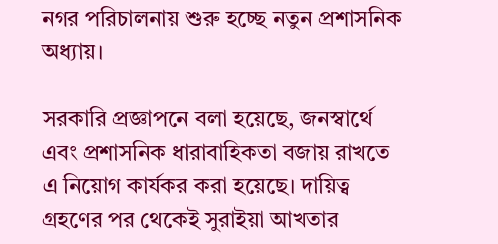নগর পরিচালনায় শুরু হচ্ছে নতুন প্রশাসনিক অধ্যায়।

সরকারি প্রজ্ঞাপনে বলা হয়েছে, জনস্বার্থে এবং প্রশাসনিক ধারাবাহিকতা বজায় রাখতে এ নিয়োগ কার্যকর করা হয়েছে। দায়িত্ব গ্রহণের পর থেকেই সুরাইয়া আখতার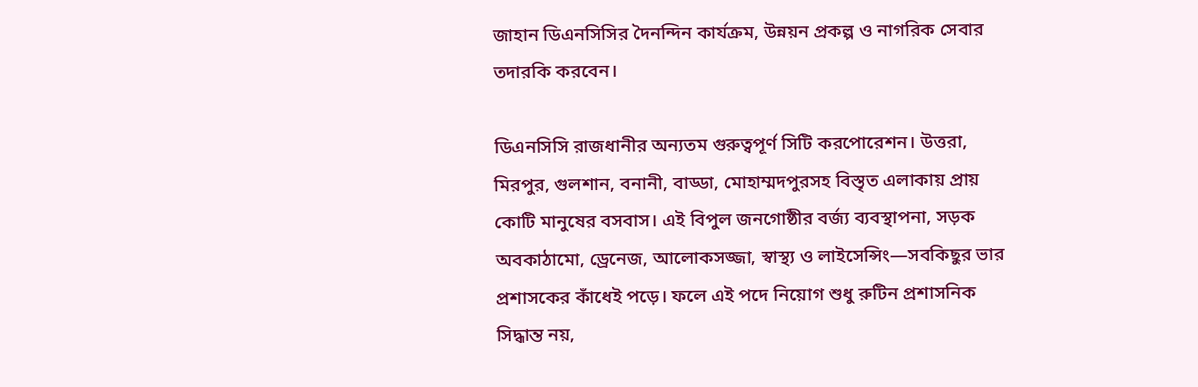জাহান ডিএনসিসির দৈনন্দিন কার্যক্রম, উন্নয়ন প্রকল্প ও নাগরিক সেবার তদারকি করবেন।

ডিএনসিসি রাজধানীর অন্যতম গুরুত্বপূর্ণ সিটি করপোরেশন। উত্তরা, মিরপুর, গুলশান, বনানী, বাড্ডা, মোহাম্মদপুরসহ বিস্তৃত এলাকায় প্রায় কোটি মানুষের বসবাস। এই বিপুল জনগোষ্ঠীর বর্জ্য ব্যবস্থাপনা, সড়ক অবকাঠামো, ড্রেনেজ, আলোকসজ্জা, স্বাস্থ্য ও লাইসেন্সিং—সবকিছুর ভার প্রশাসকের কাঁধেই পড়ে। ফলে এই পদে নিয়োগ শুধু রুটিন প্রশাসনিক সিদ্ধান্ত নয়,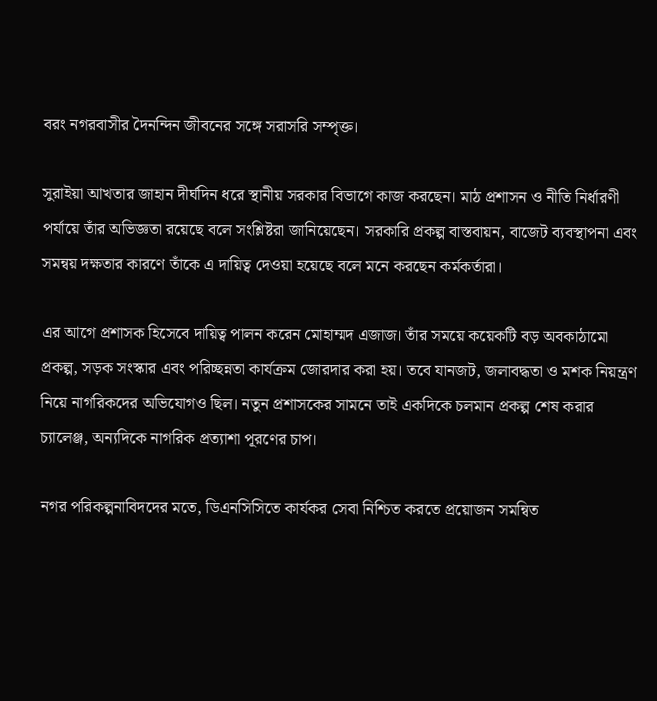বরং নগরবাসীর দৈনন্দিন জীবনের সঙ্গে সরাসরি সম্পৃক্ত।

সুরাইয়া আখতার জাহান দীর্ঘদিন ধরে স্থানীয় সরকার বিভাগে কাজ করছেন। মাঠ প্রশাসন ও নীতি নির্ধারণী পর্যায়ে তাঁর অভিজ্ঞতা রয়েছে বলে সংশ্লিষ্টরা জানিয়েছেন। সরকারি প্রকল্প বাস্তবায়ন, বাজেট ব্যবস্থাপনা এবং সমন্বয় দক্ষতার কারণে তাঁকে এ দায়িত্ব দেওয়া হয়েছে বলে মনে করছেন কর্মকর্তারা।

এর আগে প্রশাসক হিসেবে দায়িত্ব পালন করেন মোহাম্মদ এজাজ। তাঁর সময়ে কয়েকটি বড় অবকাঠামো প্রকল্প, সড়ক সংস্কার এবং পরিচ্ছন্নতা কার্যক্রম জোরদার করা হয়। তবে যানজট, জলাবদ্ধতা ও মশক নিয়ন্ত্রণ নিয়ে নাগরিকদের অভিযোগও ছিল। নতুন প্রশাসকের সামনে তাই একদিকে চলমান প্রকল্প শেষ করার চ্যালেঞ্জ, অন্যদিকে নাগরিক প্রত্যাশা পূরণের চাপ।

নগর পরিকল্পনাবিদদের মতে, ডিএনসিসিতে কার্যকর সেবা নিশ্চিত করতে প্রয়োজন সমন্বিত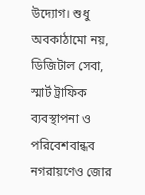উদ্যোগ। শুধু অবকাঠামো নয়, ডিজিটাল সেবা, স্মার্ট ট্রাফিক ব্যবস্থাপনা ও পরিবেশবান্ধব নগরায়ণেও জোর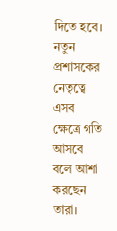দিতে হবে। নতুন প্রশাসকের নেতৃত্বে এসব ক্ষেত্রে গতি আসবে বলে আশা করছেন তারা।